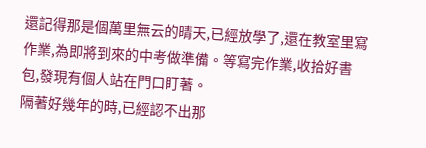還記得那是個萬里無云的晴天,已經放學了,還在教室里寫作業,為即將到來的中考做準備。等寫完作業,收拾好書包,發現有個人站在門口盯著。
隔著好幾年的時,已經認不出那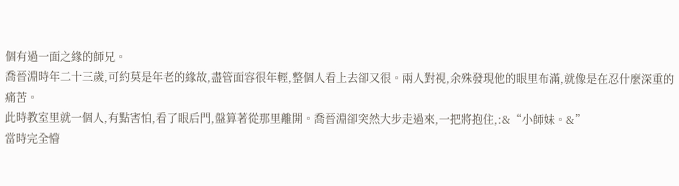個有過一面之緣的師兄。
喬晉淵時年二十三歲,可約莫是年老的緣故,盡管面容很年輕,整個人看上去卻又很。兩人對視,余殊發現他的眼里布滿,就像是在忍什麼深重的痛苦。
此時教室里就一個人,有點害怕,看了眼后門,盤算著從那里離開。喬晉淵卻突然大步走過來,一把將抱住,:&“小師妹。&”
當時完全懵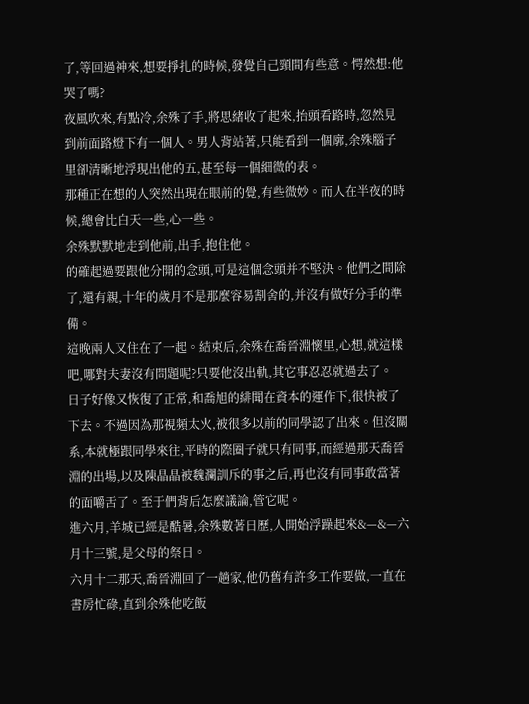了,等回過神來,想要掙扎的時候,發覺自己頸間有些意。愕然想:他哭了嗎?
夜風吹來,有點冷,余殊了手,將思緒收了起來,抬頭看路時,忽然見到前面路燈下有一個人。男人背站著,只能看到一個廓,余殊腦子里卻清晰地浮現出他的五,甚至每一個細微的表。
那種正在想的人突然出現在眼前的覺,有些微妙。而人在半夜的時候,總會比白天一些,心一些。
余殊默默地走到他前,出手,抱住他。
的確起過要跟他分開的念頭,可是這個念頭并不堅決。他們之間除了,還有親,十年的歲月不是那麼容易割舍的,并沒有做好分手的準備。
這晚兩人又住在了一起。結束后,余殊在喬晉淵懷里,心想,就這樣吧,哪對夫妻沒有問題呢?只要他沒出軌,其它事忍忍就過去了。
日子好像又恢復了正常,和喬旭的緋聞在資本的運作下,很快被了下去。不過因為那視頻太火,被很多以前的同學認了出來。但沒關系,本就極跟同學來往,平時的際圈子就只有同事,而經過那天喬晉淵的出場,以及陳晶晶被魏瀾訓斥的事之后,再也沒有同事敢當著的面嚼舌了。至于們背后怎麼議論,管它呢。
進六月,羊城已經是酷暑,余殊數著日歷,人開始浮躁起來&—&—六月十三號,是父母的祭日。
六月十二那天,喬晉淵回了一趟家,他仍舊有許多工作要做,一直在書房忙碌,直到余殊他吃飯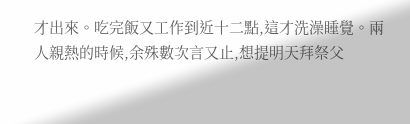才出來。吃完飯又工作到近十二點,這才洗澡睡覺。兩人親熱的時候,余殊數次言又止,想提明天拜祭父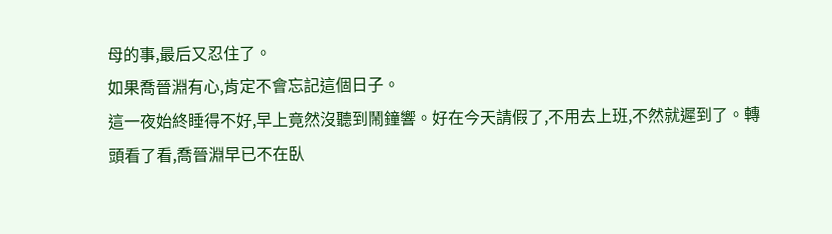母的事,最后又忍住了。
如果喬晉淵有心,肯定不會忘記這個日子。
這一夜始終睡得不好,早上竟然沒聽到鬧鐘響。好在今天請假了,不用去上班,不然就遲到了。轉頭看了看,喬晉淵早已不在臥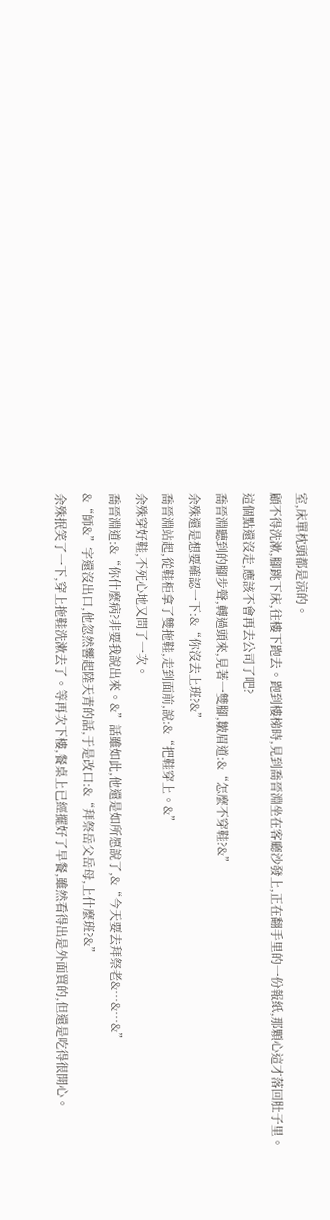室,床單枕頭都是涼的。
顧不得洗漱,腳跳下床,往樓下跑去。跑到樓梯時,見到喬晉淵坐在客廳沙發上,正在翻手里的一份報紙,那顆心這才落回肚子里。
這個點還沒走,應該不會再去公司了吧?
喬晉淵聽到的腳步聲,轉過頭來,見著一雙腳,皺眉道:&“怎麼不穿鞋?&”
余殊還是想要確認一下:&“你沒去上班?&”
喬晉淵站起,從鞋柜拿了雙拖鞋,走到面前,說:&“把鞋穿上。&”
余殊穿好鞋,不死心地又問了一次。
喬晉淵道:&“你什麼病?非要我說出來。&”話雖如此,他還是如所愿說了,&“今天要去拜祭老&…&…&”
&“師&”字還沒出口,他忽然響起陸天青的話,于是改口:&“拜祭岳父岳母,上什麼班?&”
余殊抿笑了一下,穿上拖鞋洗漱去了。等再次下樓,餐桌上已經擺好了早餐,雖然看得出是外面買的,但還是吃得很開心。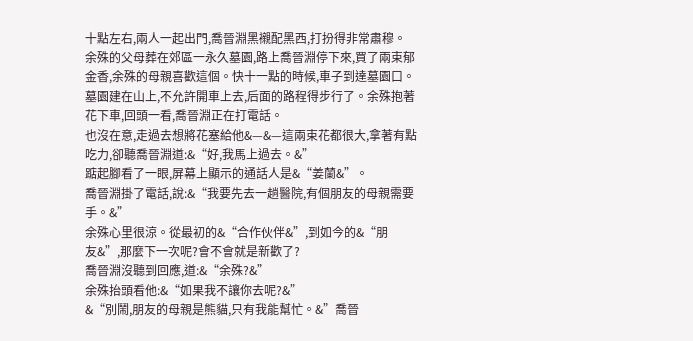十點左右,兩人一起出門,喬晉淵黑襯配黑西,打扮得非常肅穆。
余殊的父母葬在郊區一永久墓園,路上喬晉淵停下來,買了兩束郁金香,余殊的母親喜歡這個。快十一點的時候,車子到達墓園口。墓園建在山上,不允許開車上去,后面的路程得步行了。余殊抱著花下車,回頭一看,喬晉淵正在打電話。
也沒在意,走過去想將花塞給他&—&—這兩束花都很大,拿著有點吃力,卻聽喬晉淵道:&“好,我馬上過去。&”
踮起腳看了一眼,屏幕上顯示的通話人是&“姜蘭&”。
喬晉淵掛了電話,說:&“我要先去一趟醫院,有個朋友的母親需要手。&”
余殊心里很涼。從最初的&“合作伙伴&”,到如今的&“朋友&”,那麼下一次呢?會不會就是新歡了?
喬晉淵沒聽到回應,道:&“余殊?&”
余殊抬頭看他:&“如果我不讓你去呢?&”
&“別鬧,朋友的母親是熊貓,只有我能幫忙。&”喬晉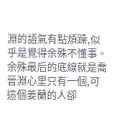淵的語氣有點煩躁,似乎是覺得余殊不懂事。
余殊最后的底線就是喬晉淵心里只有一個,可這個姜蘭的人卻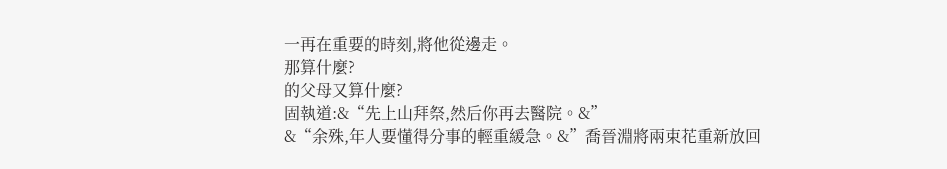一再在重要的時刻,將他從邊走。
那算什麼?
的父母又算什麼?
固執道:&“先上山拜祭,然后你再去醫院。&”
&“余殊,年人要懂得分事的輕重緩急。&”喬晉淵將兩束花重新放回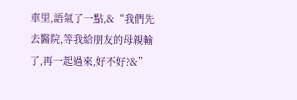車里,語氣了一點,&“我們先去醫院,等我給朋友的母親輸了,再一起過來,好不好?&”